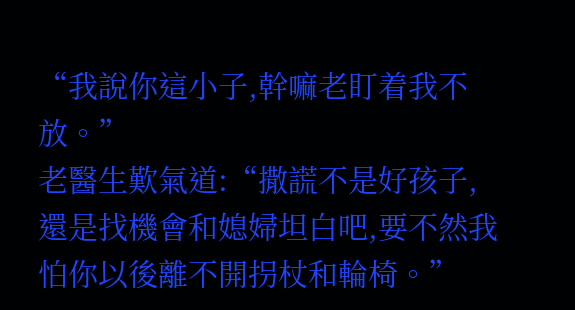“我說你這小子,幹嘛老盯着我不放。”
老醫生歎氣道:“撒謊不是好孩子,還是找機會和媳婦坦白吧,要不然我怕你以後離不開拐杖和輪椅。”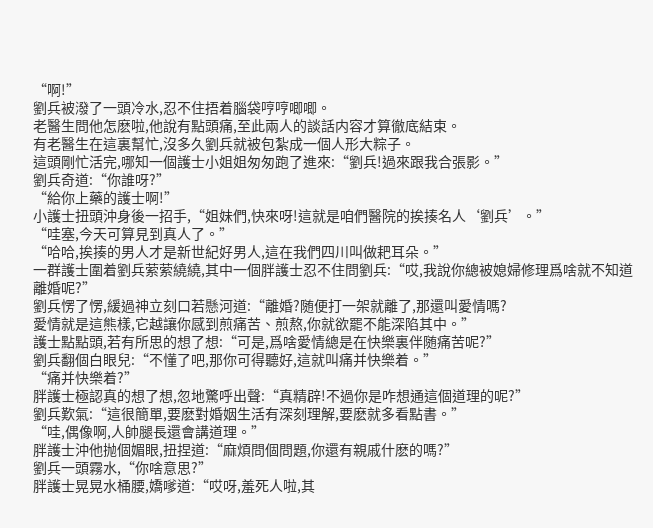“啊!”
劉兵被潑了一頭冷水,忍不住捂着腦袋哼哼唧唧。
老醫生問他怎麽啦,他說有點頭痛,至此兩人的談話内容才算徹底結束。
有老醫生在這裏幫忙,沒多久劉兵就被包紮成一個人形大粽子。
這頭剛忙活完,哪知一個護士小姐姐匆匆跑了進來:“劉兵!過來跟我合張影。”
劉兵奇道:“你誰呀?”
“給你上藥的護士啊!”
小護士扭頭沖身後一招手,“姐妹們,快來呀!這就是咱們醫院的挨揍名人‘劉兵’。”
“哇塞,今天可算見到真人了。”
“哈哈,挨揍的男人才是新世紀好男人,這在我們四川叫做耙耳朵。”
一群護士圍着劉兵萦萦繞繞,其中一個胖護士忍不住問劉兵:“哎,我說你總被媳婦修理爲啥就不知道離婚呢?”
劉兵愣了愣,緩過神立刻口若懸河道:“離婚?随便打一架就離了,那還叫愛情嗎?
愛情就是這熊樣,它越讓你感到煎痛苦、煎熬,你就欲罷不能深陷其中。”
護士點點頭,若有所思的想了想:“可是,爲啥愛情總是在快樂裏伴随痛苦呢?”
劉兵翻個白眼兒:“不懂了吧,那你可得聽好,這就叫痛并快樂着。”
“痛并快樂着?”
胖護士極認真的想了想,忽地驚呼出聲:“真精辟!不過你是咋想通這個道理的呢?”
劉兵歎氣:“這很簡單,要麽對婚姻生活有深刻理解,要麽就多看點書。”
“哇,偶像啊,人帥腿長還會講道理。”
胖護士沖他抛個媚眼,扭捏道:“麻煩問個問題,你還有親戚什麽的嗎?”
劉兵一頭霧水,“你啥意思?”
胖護士晃晃水桶腰,嬌嗲道:“哎呀,羞死人啦,其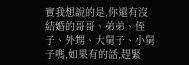實我想說的是,你還有沒結婚的哥哥、弟弟、侄子、外甥、大舅子、小舅子嗎,如果有的話,趕緊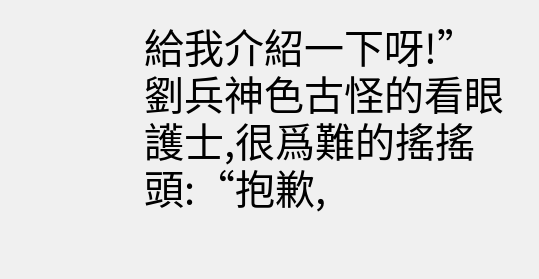給我介紹一下呀!”
劉兵神色古怪的看眼護士,很爲難的搖搖頭:“抱歉,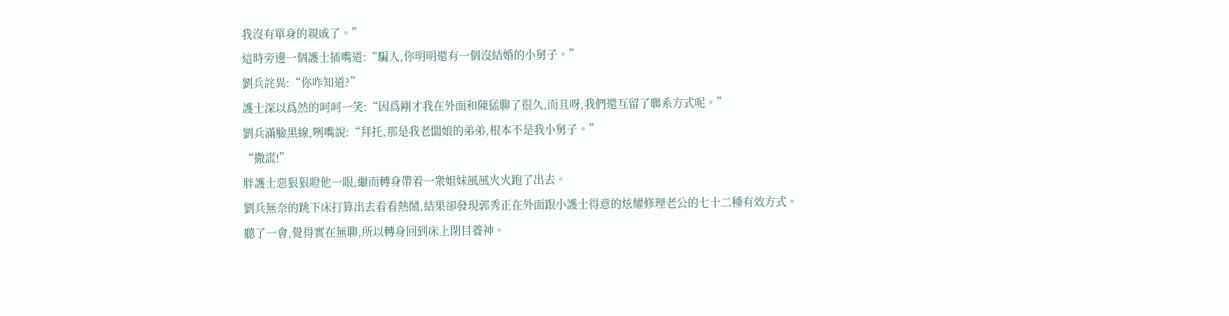我沒有單身的親戚了。”
這時旁邊一個護士插嘴道:“騙人,你明明還有一個沒結婚的小舅子。”
劉兵詫異:“你咋知道?”
護士深以爲然的呵呵一笑:“因爲剛才我在外面和陳猛聊了很久,而且呀,我們還互留了聯系方式呢。”
劉兵滿臉黑線,咧嘴說:“拜托,那是我老闆娘的弟弟,根本不是我小舅子。”
“撒謊!”
胖護士惡狠狠瞪他一眼,繼而轉身帶着一衆姐妹風風火火跑了出去。
劉兵無奈的跳下床打算出去看看熱鬧,結果卻發現郭秀正在外面跟小護士得意的炫耀修理老公的七十二種有效方式。
聽了一會,覺得實在無聊,所以轉身回到床上閉目養神。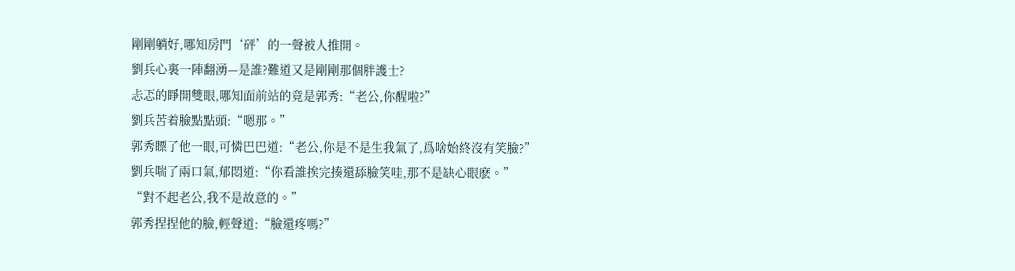剛剛躺好,哪知房門‘砰’的一聲被人推開。
劉兵心裏一陣翻湧—是誰?難道又是剛剛那個胖護士?
忐忑的睜開雙眼,哪知面前站的竟是郭秀:“老公,你醒啦?”
劉兵苦着臉點點頭:“嗯那。”
郭秀瞟了他一眼,可憐巴巴道:“老公,你是不是生我氣了,爲啥始終沒有笑臉?”
劉兵喘了兩口氣,郁悶道:“你看誰挨完揍還舔臉笑哇,那不是缺心眼麽。”
“對不起老公,我不是故意的。”
郭秀捏捏他的臉,輕聲道:“臉還疼嗎?”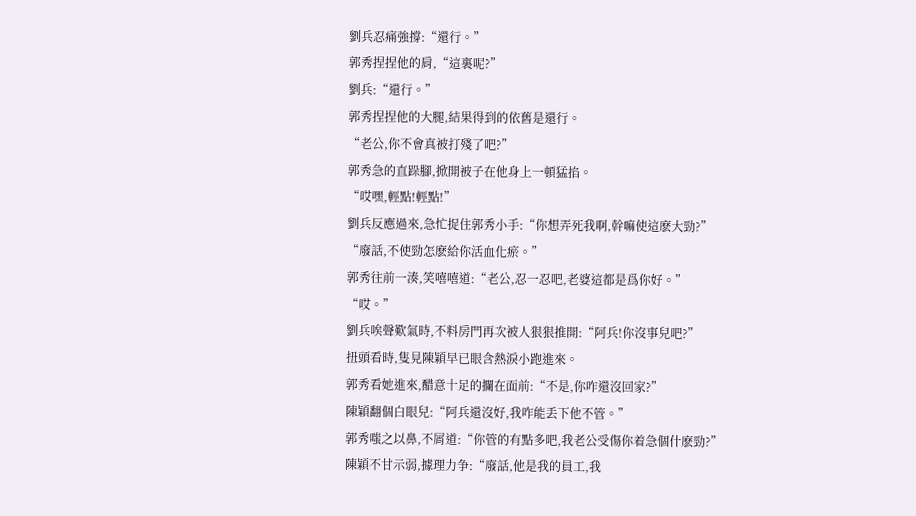劉兵忍痛強撐:“還行。”
郭秀捏捏他的肩,“這裏呢?”
劉兵:“還行。”
郭秀捏捏他的大腿,結果得到的依舊是還行。
“老公,你不會真被打殘了吧?”
郭秀急的直跺腳,掀開被子在他身上一頓猛掐。
“哎嘿,輕點!輕點!”
劉兵反應過來,急忙捉住郭秀小手:“你想弄死我啊,幹嘛使這麽大勁?”
“廢話,不使勁怎麽給你活血化瘀。”
郭秀往前一湊,笑嘻嘻道:“老公,忍一忍吧,老婆這都是爲你好。”
“哎。”
劉兵唉聲歎氣時,不料房門再次被人狠狠推開:“阿兵!你沒事兒吧?”
扭頭看時,隻見陳穎早已眼含熱淚小跑進來。
郭秀看她進來,醋意十足的攔在面前:“不是,你咋還沒回家?”
陳穎翻個白眼兒:“阿兵還沒好,我咋能丢下他不管。”
郭秀嗤之以鼻,不屑道:“你管的有點多吧,我老公受傷你着急個什麽勁?”
陳穎不甘示弱,據理力争:“廢話,他是我的員工,我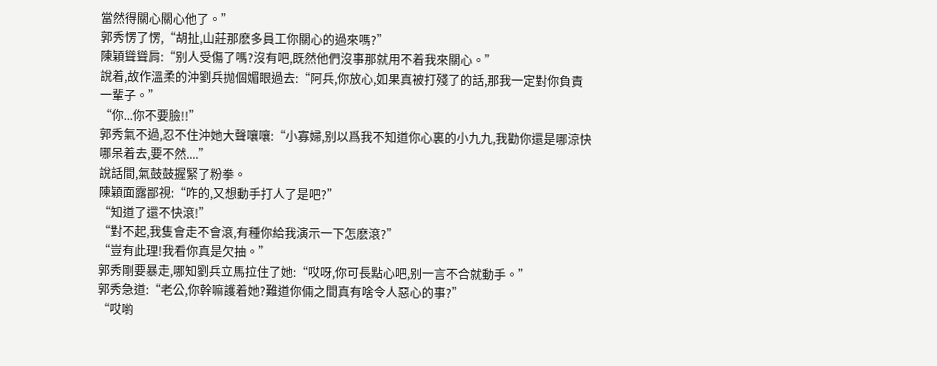當然得關心關心他了。”
郭秀愣了愣,“胡扯,山莊那麽多員工你關心的過來嗎?”
陳穎聳聳肩:“别人受傷了嗎?沒有吧,既然他們沒事那就用不着我來關心。”
說着,故作溫柔的沖劉兵抛個媚眼過去:“阿兵,你放心,如果真被打殘了的話,那我一定對你負責一輩子。”
“你...你不要臉!!”
郭秀氣不過,忍不住沖她大聲嚷嚷:“小寡婦,别以爲我不知道你心裏的小九九,我勸你還是哪涼快哪呆着去,要不然....”
說話間,氣鼓鼓握緊了粉拳。
陳穎面露鄙視:“咋的,又想動手打人了是吧?”
“知道了還不快滾!”
“對不起,我隻會走不會滾,有種你給我演示一下怎麽滾?”
“豈有此理!我看你真是欠抽。”
郭秀剛要暴走,哪知劉兵立馬拉住了她:“哎呀,你可長點心吧,别一言不合就動手。”
郭秀急道:“老公,你幹嘛護着她?難道你倆之間真有啥令人惡心的事?”
“哎喲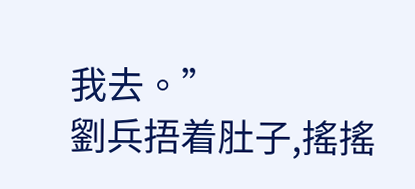我去。”
劉兵捂着肚子,搖搖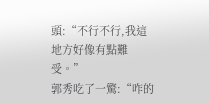頭:“不行不行,我這地方好像有點難受。”
郭秀吃了一驚:“咋的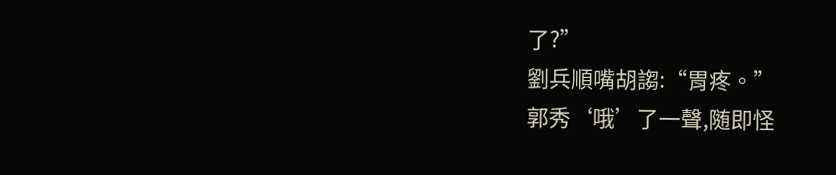了?”
劉兵順嘴胡謅:“胃疼。”
郭秀‘哦’了一聲,随即怪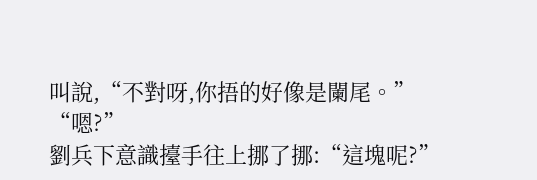叫說,“不對呀,你捂的好像是闌尾。”
“嗯?”
劉兵下意識擡手往上挪了挪:“這塊呢?”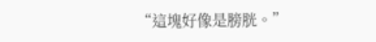“這塊好像是膀胱。”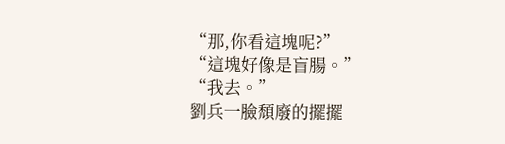“那,你看這塊呢?”
“這塊好像是盲腸。”
“我去。”
劉兵一臉頹廢的擺擺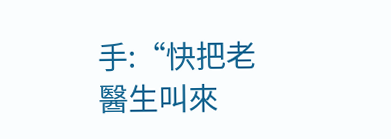手:“快把老醫生叫來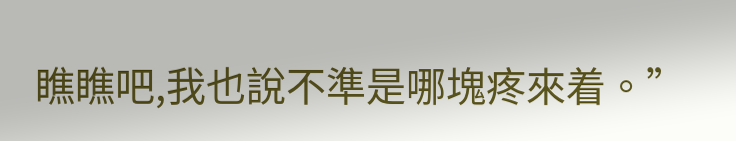瞧瞧吧,我也說不準是哪塊疼來着。”